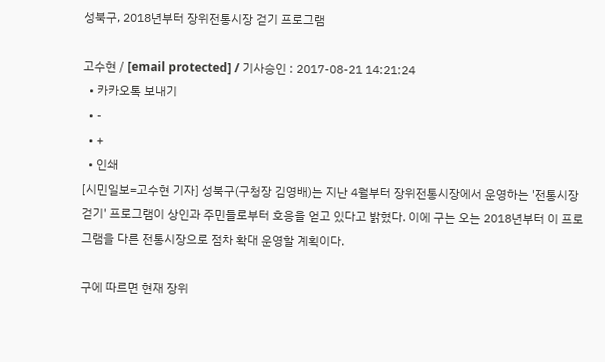성북구, 2018년부터 장위전통시장 걷기 프로그램

고수현 / [email protected] / 기사승인 : 2017-08-21 14:21:24
  • 카카오톡 보내기
  • -
  • +
  • 인쇄
[시민일보=고수현 기자] 성북구(구청장 김영배)는 지난 4월부터 장위전통시장에서 운영하는 '전통시장 걷기' 프로그램이 상인과 주민들로부터 호응을 얻고 있다고 밝혔다. 이에 구는 오는 2018년부터 이 프로그램을 다른 전통시장으로 점차 확대 운영할 계획이다.

구에 따르면 현재 장위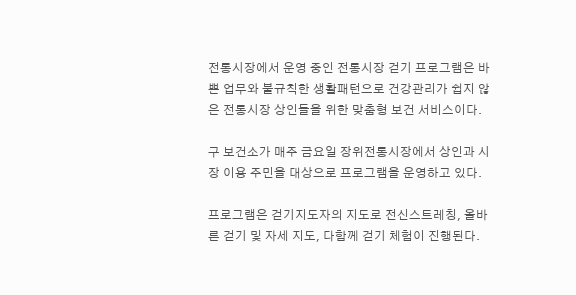전통시장에서 운영 중인 전통시장 걷기 프로그램은 바쁜 업무와 불규칙한 생활패턴으로 건강관리가 쉽지 않은 전통시장 상인들을 위한 맞춤형 보건 서비스이다.

구 보건소가 매주 금요일 장위전통시장에서 상인과 시장 이용 주민을 대상으로 프로그램을 운영하고 있다.

프로그램은 걷기지도자의 지도로 전신스트레칭, 올바른 걷기 및 자세 지도, 다함께 걷기 체험이 진행된다.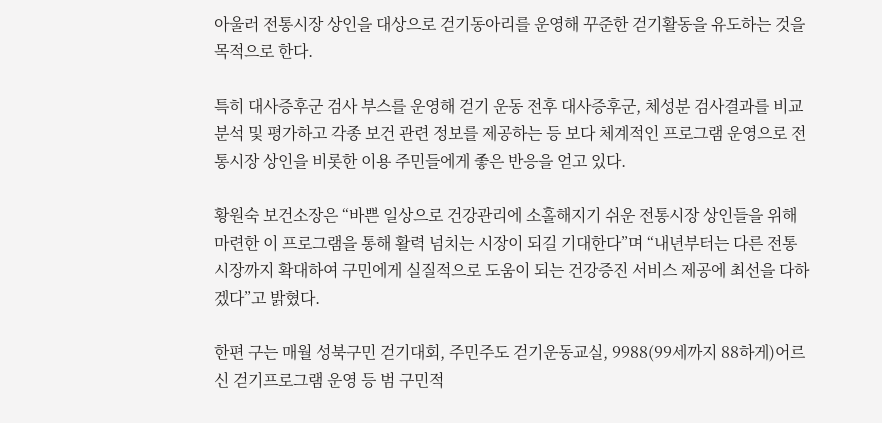아울러 전통시장 상인을 대상으로 걷기동아리를 운영해 꾸준한 걷기활동을 유도하는 것을 목적으로 한다.

특히 대사증후군 검사 부스를 운영해 걷기 운동 전후 대사증후군, 체성분 검사결과를 비교 분석 및 평가하고 각종 보건 관련 정보를 제공하는 등 보다 체계적인 프로그램 운영으로 전통시장 상인을 비롯한 이용 주민들에게 좋은 반응을 얻고 있다.

황원숙 보건소장은 “바쁜 일상으로 건강관리에 소홀해지기 쉬운 전통시장 상인들을 위해 마련한 이 프로그램을 통해 활력 넘치는 시장이 되길 기대한다”며 “내년부터는 다른 전통시장까지 확대하여 구민에게 실질적으로 도움이 되는 건강증진 서비스 제공에 최선을 다하겠다”고 밝혔다.

한편 구는 매월 성북구민 걷기대회, 주민주도 걷기운동교실, 9988(99세까지 88하게)어르신 걷기프로그램 운영 등 범 구민적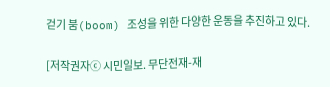걷기 붐(boom) 조성을 위한 다양한 운동을 추진하고 있다.

[저작권자ⓒ 시민일보. 무단전재-재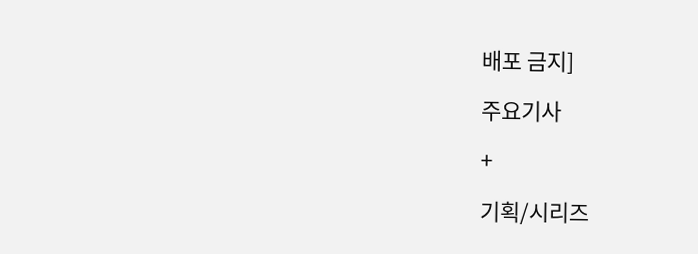배포 금지]

주요기사

+

기획/시리즈